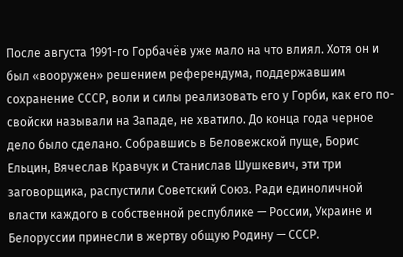После августа 1991-го Горбачёв уже мало на что влиял. Хотя он и был «вооружен» решением референдума, поддержавшим сохранение СССР, воли и силы реализовать его у Горби, как его по-свойски называли на Западе, не хватило. До конца года черное дело было сделано. Собравшись в Беловежской пуще, Борис Ельцин, Вячеслав Кравчук и Станислав Шушкевич, эти три заговорщика, распустили Советский Союз. Ради единоличной власти каждого в собственной республике — России, Украине и Белоруссии принесли в жертву общую Родину — СССР.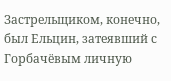Застрельщиком, конечно, был Ельцин, затеявший с Горбачёвым личную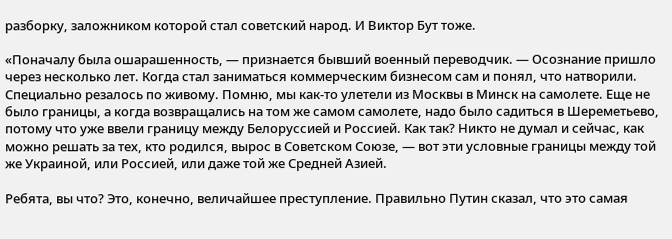разборку, заложником которой стал советский народ. И Виктор Бут тоже.

«Поначалу была ошарашенность, — признается бывший военный переводчик. — Осознание пришло через несколько лет. Когда стал заниматься коммерческим бизнесом сам и понял, что натворили. Специально резалось по живому. Помню, мы как-то улетели из Москвы в Минск на самолете. Еще не было границы, а когда возвращались на том же самом самолете, надо было садиться в Шереметьево, потому что уже ввели границу между Белоруссией и Россией. Как так? Никто не думал и сейчас, как можно решать за тех, кто родился, вырос в Советском Союзе, — вот эти условные границы между той же Украиной, или Россией, или даже той же Средней Азией.

Ребята, вы что? Это, конечно, величайшее преступление. Правильно Путин сказал, что это самая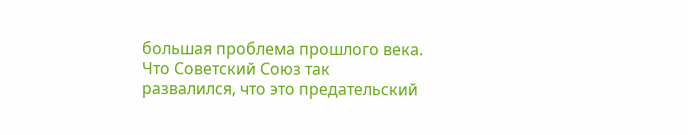большая проблема прошлого века. Что Советский Союз так развалился, что это предательский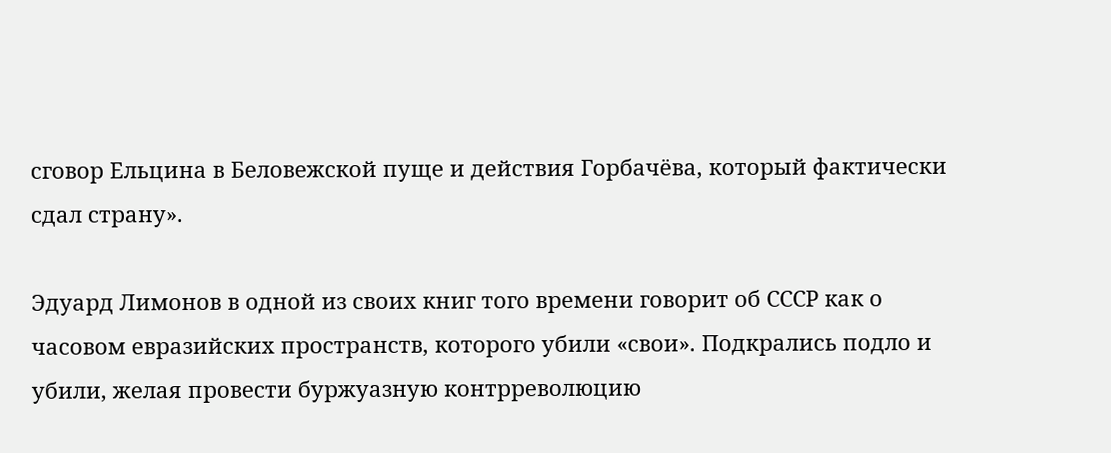сговор Ельцина в Беловежской пуще и действия Горбачёва, который фактически сдал страну».

Эдуард Лимонов в одной из своих книг того времени говорит об СССР как о часовом евразийских пространств, которого убили «свои». Подкрались подло и убили, желая провести буржуазную контрреволюцию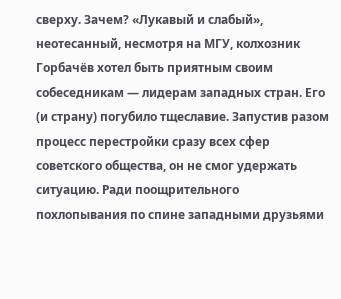сверху. Зачем? «Лукавый и слабый», неотесанный, несмотря на МГУ, колхозник Горбачёв хотел быть приятным своим собеседникам — лидерам западных стран. Его (и страну) погубило тщеславие. Запустив разом процесс перестройки сразу всех сфер советского общества, он не смог удержать ситуацию. Ради поощрительного похлопывания по спине западными друзьями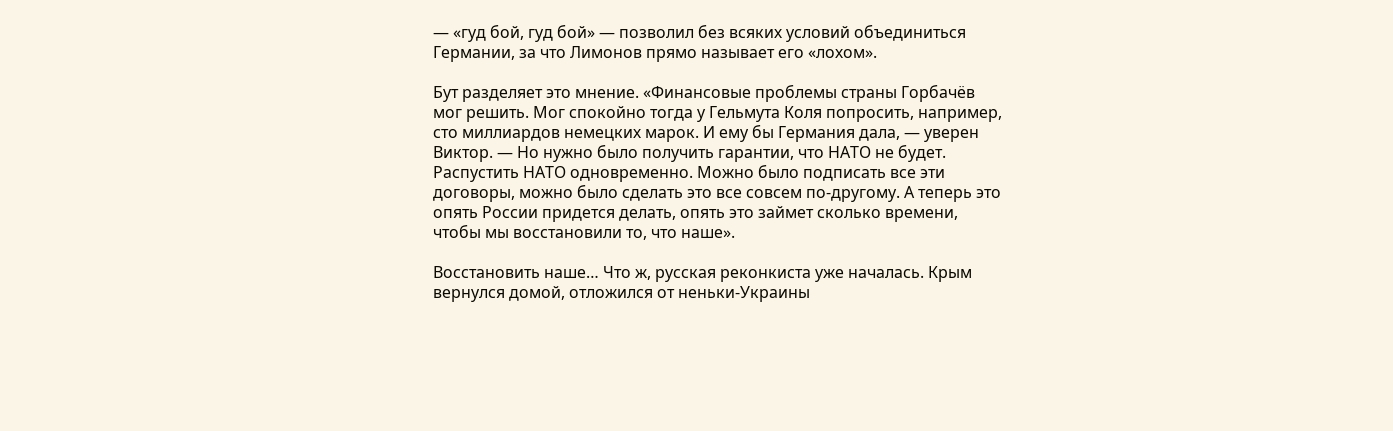— «гуд бой, гуд бой» — позволил без всяких условий объединиться Германии, за что Лимонов прямо называет его «лохом».

Бут разделяет это мнение. «Финансовые проблемы страны Горбачёв мог решить. Мог спокойно тогда у Гельмута Коля попросить, например, сто миллиардов немецких марок. И ему бы Германия дала, — уверен Виктор. — Но нужно было получить гарантии, что НАТО не будет. Распустить НАТО одновременно. Можно было подписать все эти договоры, можно было сделать это все совсем по-другому. А теперь это опять России придется делать, опять это займет сколько времени, чтобы мы восстановили то, что наше».

Восстановить наше… Что ж, русская реконкиста уже началась. Крым вернулся домой, отложился от неньки-Украины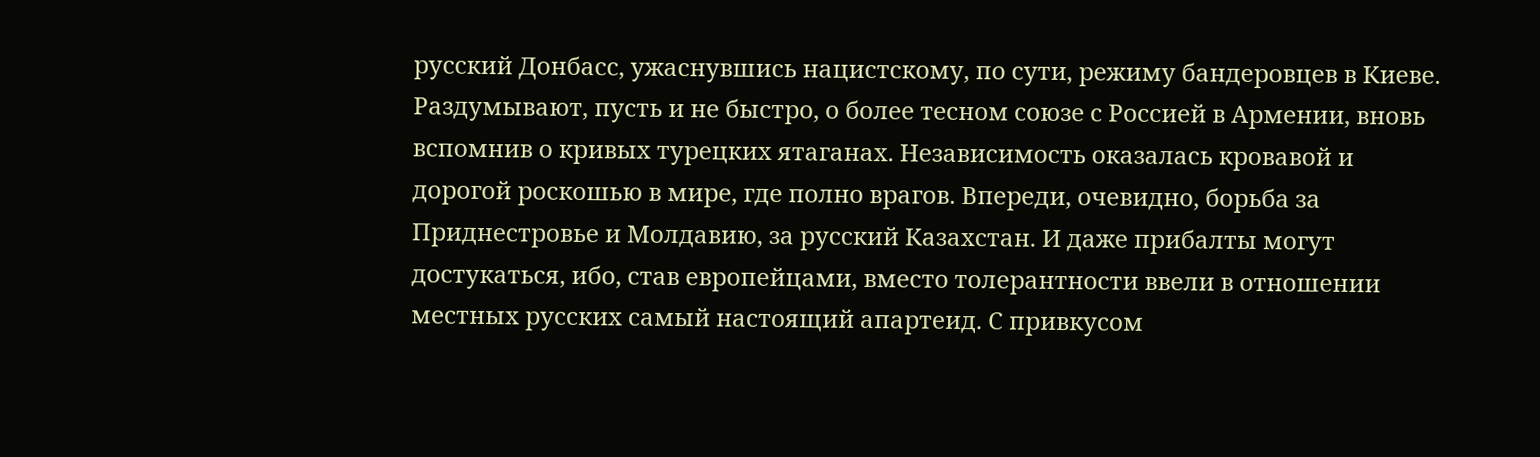русский Донбасс, ужаснувшись нацистскому, по сути, режиму бандеровцев в Киеве. Раздумывают, пусть и не быстро, о более тесном союзе с Россией в Армении, вновь вспомнив о кривых турецких ятаганах. Независимость оказалась кровавой и дорогой роскошью в мире, где полно врагов. Впереди, очевидно, борьба за Приднестровье и Молдавию, за русский Казахстан. И даже прибалты могут достукаться, ибо, став европейцами, вместо толерантности ввели в отношении местных русских самый настоящий апартеид. С привкусом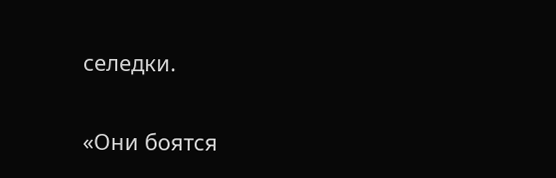селедки.

«Они боятся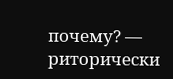почему? — риторически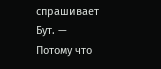спрашивает Бут. — Потому что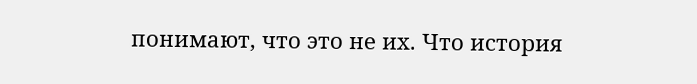понимают, что это не их. Что история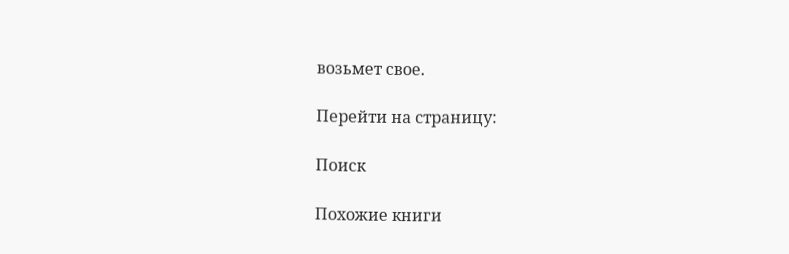возьмет свое.

Перейти на страницу:

Поиск

Похожие книги